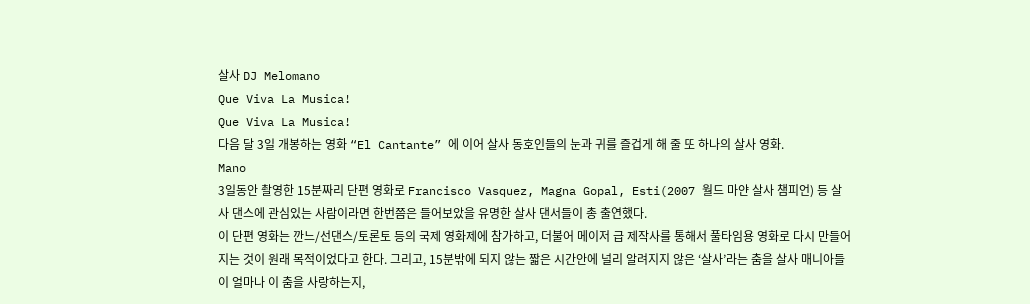살사 DJ Melomano
Que Viva La Musica!
Que Viva La Musica!
다음 달 3일 개봉하는 영화 “El Cantante” 에 이어 살사 동호인들의 눈과 귀를 즐겁게 해 줄 또 하나의 살사 영화.
Mano
3일동안 촬영한 15분짜리 단편 영화로 Francisco Vasquez, Magna Gopal, Esti(2007 월드 마얀 살사 챔피언) 등 살사 댄스에 관심있는 사람이라면 한번쯤은 들어보았을 유명한 살사 댄서들이 총 출연했다.
이 단편 영화는 깐느/선댄스/토론토 등의 국제 영화제에 참가하고, 더불어 메이저 급 제작사를 통해서 풀타임용 영화로 다시 만들어지는 것이 원래 목적이었다고 한다. 그리고, 15분밖에 되지 않는 짧은 시간안에 널리 알려지지 않은 ‘살사’라는 춤을 살사 매니아들이 얼마나 이 춤을 사랑하는지,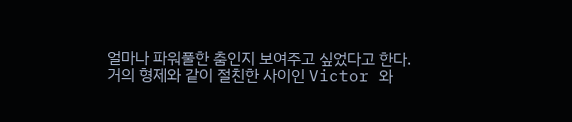얼마나 파워풀한 춤인지 보여주고 싶었다고 한다.
거의 형제와 같이 절친한 사이인 Victor 와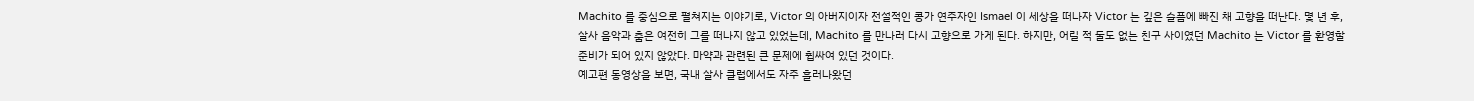Machito 를 중심으로 펼쳐지는 이야기로, Victor 의 아버지이자 전설적인 콩가 연주자인 Ismael 이 세상을 떠나자 Victor 는 깊은 슬픔에 빠진 채 고향을 떠난다. 몇 년 후, 살사 음악과 춤은 여전히 그를 떠나지 않고 있었는데, Machito 를 만나러 다시 고향으로 가게 된다. 하지만, 어릴 적 둘도 없는 친구 사이였던 Machito 는 Victor 를 환영할 준비가 되어 있지 않았다. 마약과 관련된 큰 문제에 휩싸여 있던 것이다.
예고편 동영상을 보면, 국내 살사 클럽에서도 자주 흘러나왔던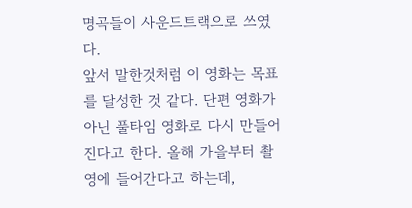명곡들이 사운드트랙으로 쓰였다.
앞서 말한것처럼 이 영화는 목표를 달성한 것 같다. 단편 영화가 아닌 풀타임 영화로 다시 만들어진다고 한다. 올해 가을부터 촬영에 들어간다고 하는데,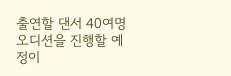출연할 댄서 40여명 오디션을 진행할 예정이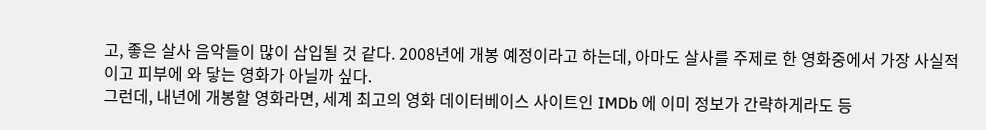고, 좋은 살사 음악들이 많이 삽입될 것 같다. 2008년에 개봉 예정이라고 하는데, 아마도 살사를 주제로 한 영화중에서 가장 사실적이고 피부에 와 닿는 영화가 아닐까 싶다.
그런데, 내년에 개봉할 영화라면, 세계 최고의 영화 데이터베이스 사이트인 IMDb 에 이미 정보가 간략하게라도 등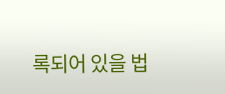록되어 있을 법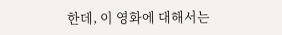한데, 이 영화에 대해서는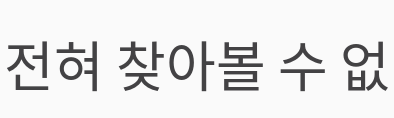전혀 찾아볼 수 없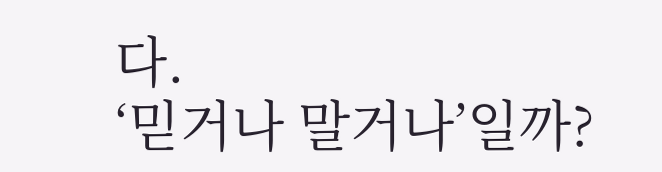다.
‘믿거나 말거나’일까?